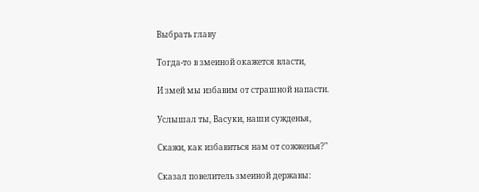Выбрать главу

Тогда-то в змеиной окажется власти,

И змей мы избавим от страшной напасти.

Услышал ты, Васуки, наши сужденья,

Скажи, как избавиться нам от сожженья?"

Сказал повелитель змеиной державы: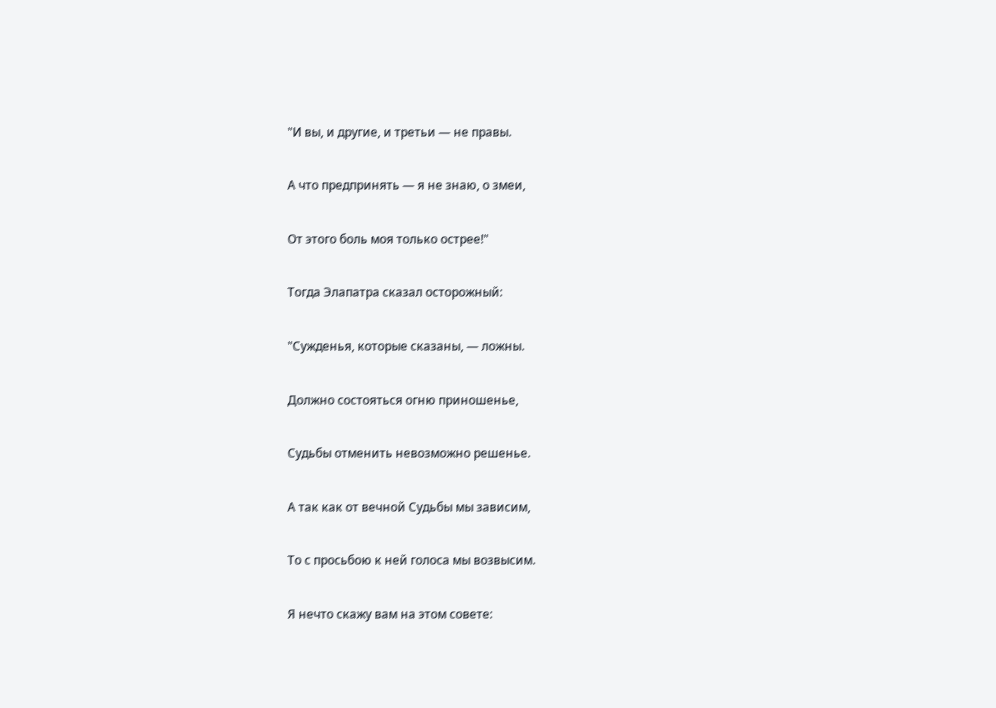"И вы, и другие, и третьи — не правы.

А что предпринять — я не знаю, о змеи,

От этого боль моя только острее!"

Тогда Элапатра сказал осторожный:

"Сужденья, которые сказаны, — ложны.

Должно состояться огню приношенье,

Судьбы отменить невозможно решенье.

А так как от вечной Судьбы мы зависим,

То с просьбою к ней голоса мы возвысим.

Я нечто скажу вам на этом совете: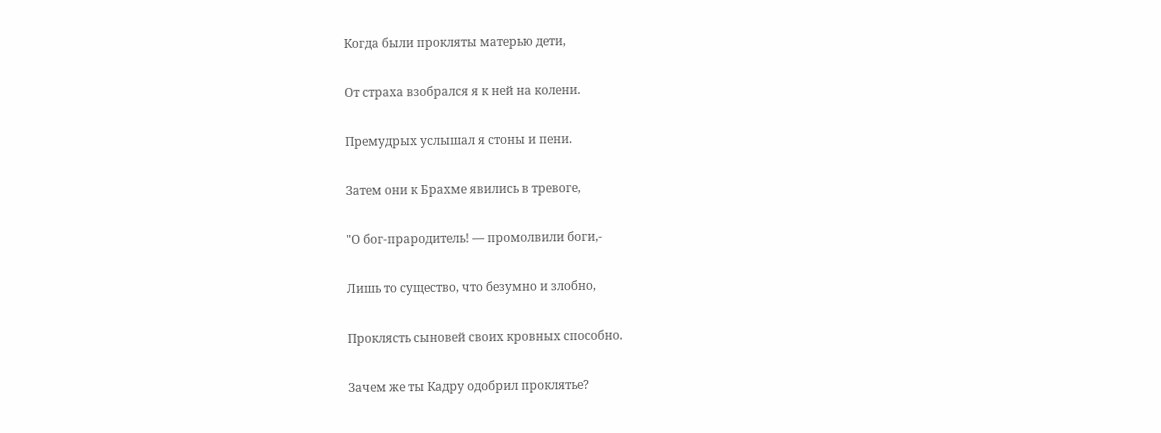Когда были прокляты матерью дети,

От страха взобрался я к ней на колени.

Премудрых услышал я стоны и пени.

Затем они к Брахме явились в тревоге,

"О бог-прародитель! — промолвили боги,-

Лишь то существо, что безумно и злобно,

Проклясть сыновей своих кровных способно.

Зачем же ты Кадру одобрил проклятье?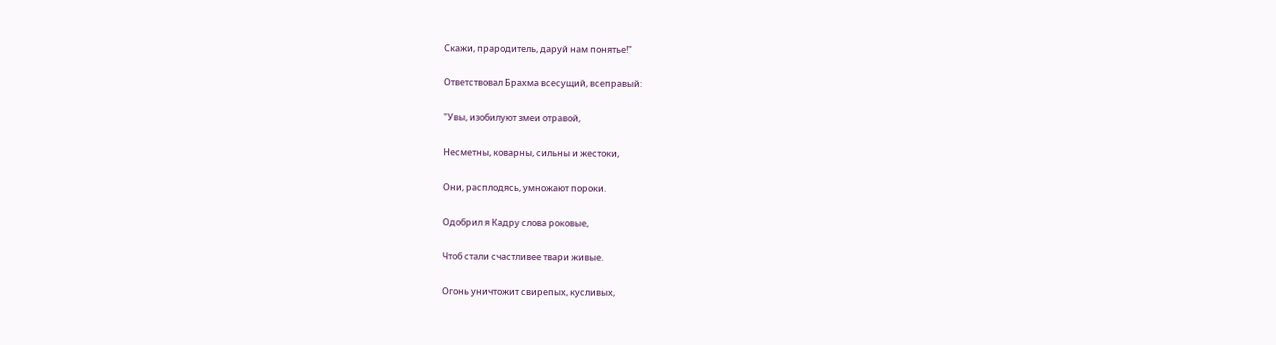Скажи, прародитель, даруй нам понятье!"

Ответствовал Брахма всесущий, всеправый:

"Увы, изобилуют змеи отравой,

Несметны, коварны, сильны и жестоки,

Они, расплодясь, умножают пороки.

Одобрил я Кадру слова роковые,

Чтоб стали счастливее твари живые.

Огонь уничтожит свирепых, кусливых,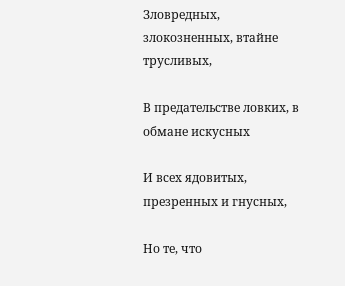Зловредных, злокозненных, втайне трусливых,

В предательстве ловких, в обмане искусных

И всех ядовитых, презренных и гнусных,

Но те, что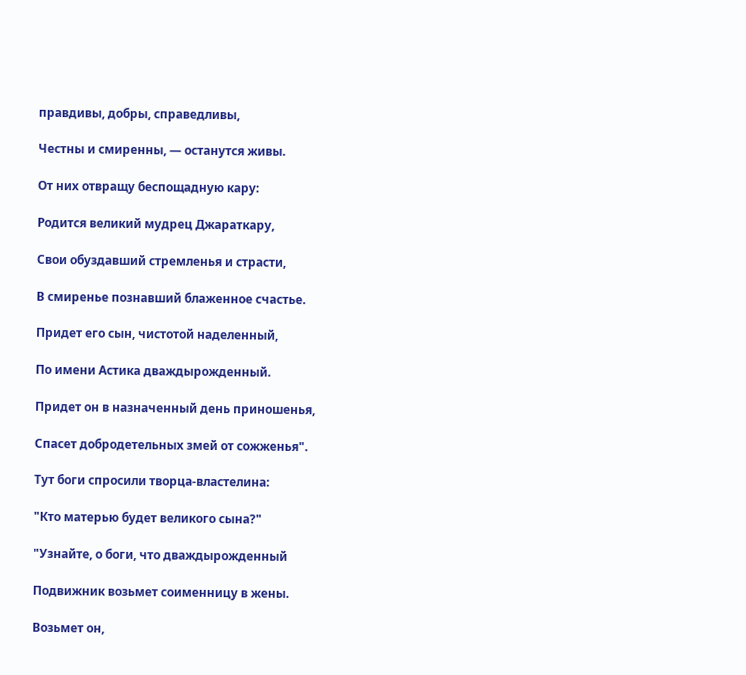правдивы, добры, справедливы,

Честны и смиренны, — останутся живы.

От них отвращу беспощадную кару:

Родится великий мудрец Джараткару,

Свои обуздавший стремленья и страсти,

В смиренье познавший блаженное счастье.

Придет его сын, чистотой наделенный,

По имени Астика дваждырожденный.

Придет он в назначенный день приношенья,

Спасет добродетельных змей от сожженья".

Тут боги спросили творца-властелина:

"Кто матерью будет великого сына?"

"Узнайте, о боги, что дваждырожденный

Подвижник возьмет соименницу в жены.

Возьмет он,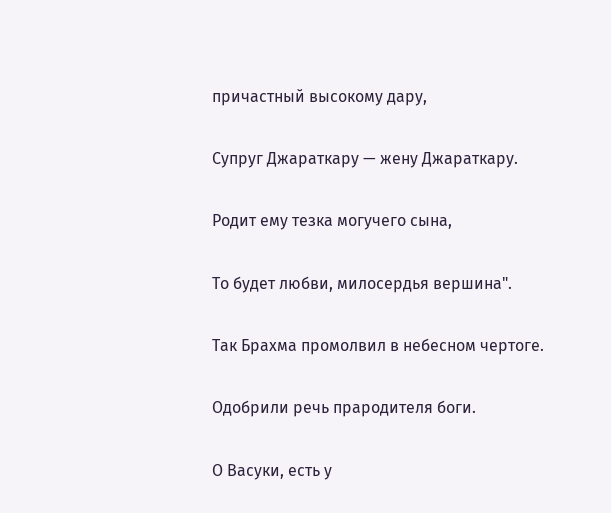причастный высокому дару,

Супруг Джараткару — жену Джараткару.

Родит ему тезка могучего сына,

То будет любви, милосердья вершина".

Так Брахма промолвил в небесном чертоге.

Одобрили речь прародителя боги.

О Васуки, есть у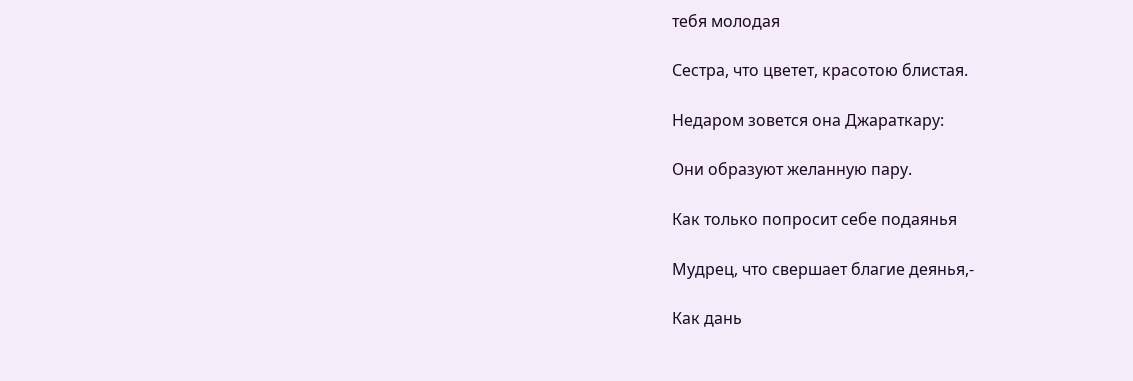тебя молодая

Сестра, что цветет, красотою блистая.

Недаром зовется она Джараткару:

Они образуют желанную пару.

Как только попросит себе подаянья

Мудрец, что свершает благие деянья,-

Как дань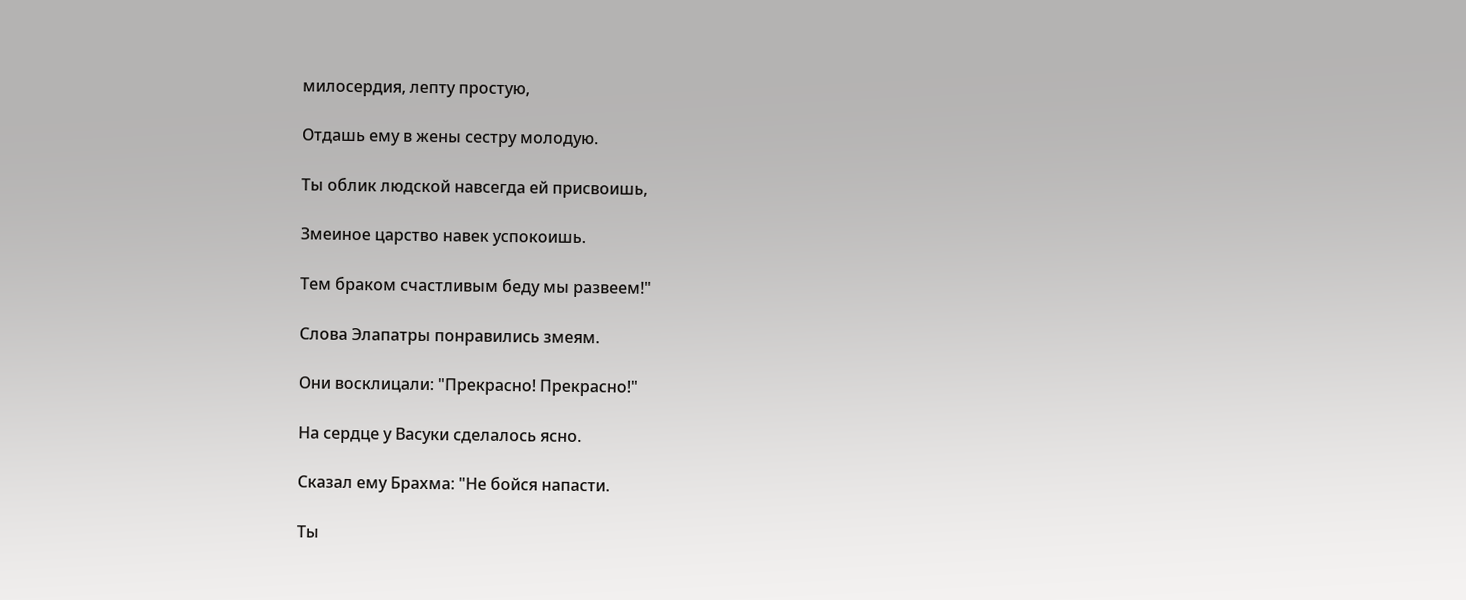милосердия, лепту простую,

Отдашь ему в жены сестру молодую.

Ты облик людской навсегда ей присвоишь,

Змеиное царство навек успокоишь.

Тем браком счастливым беду мы развеем!"

Слова Элапатры понравились змеям.

Они восклицали: "Прекрасно! Прекрасно!"

На сердце у Васуки сделалось ясно.

Сказал ему Брахма: "Не бойся напасти.

Ты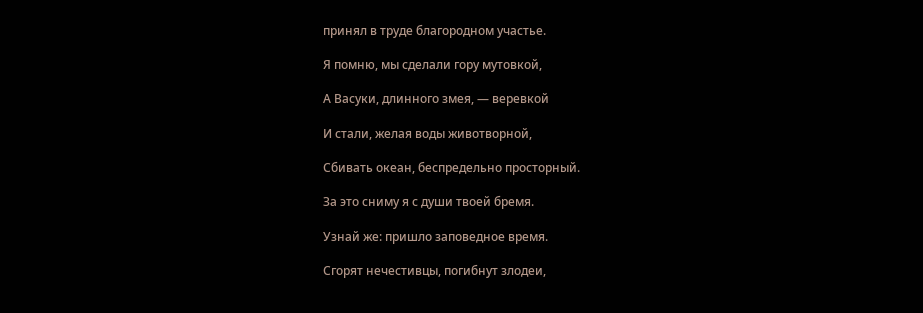принял в труде благородном участье.

Я помню, мы сделали гору мутовкой,

А Васуки, длинного змея, — веревкой

И стали, желая воды животворной,

Сбивать океан, беспредельно просторный.

За это сниму я с души твоей бремя.

Узнай же: пришло заповедное время.

Сгорят нечестивцы, погибнут злодеи,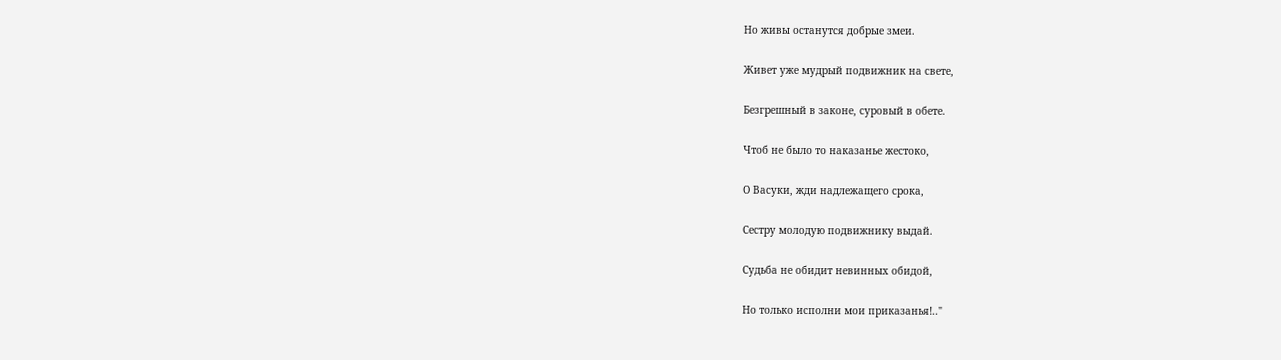Но живы останутся добрые змеи.

Живет уже мудрый подвижник на свете,

Безгрешный в законе, суровый в обете.

Чтоб не было то наказанье жестоко,

О Васуки, жди надлежащего срока,

Сестру молодую подвижнику выдай.

Судьба не обидит невинных обидой,

Но только исполни мои приказанья!.."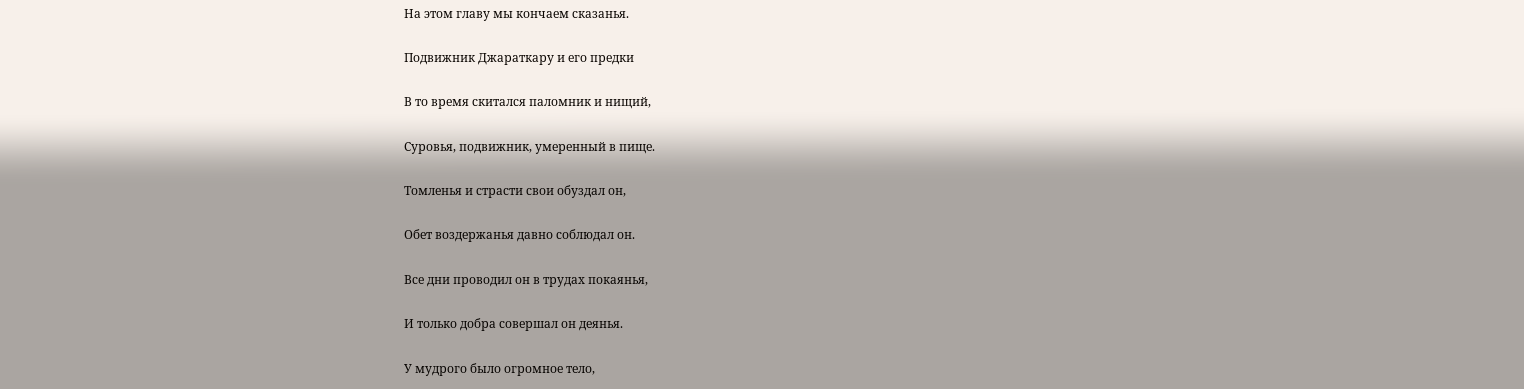На этом главу мы кончаем сказанья.

Подвижник Джараткару и его предки

В то время скитался паломник и нищий,

Суровья, подвижник, умеренный в пище.

Томленья и страсти свои обуздал он,

Обет воздержанья давно соблюдал он.

Все дни проводил он в трудах покаянья,

И только добра совершал он деянья.

У мудрого было огромное тело,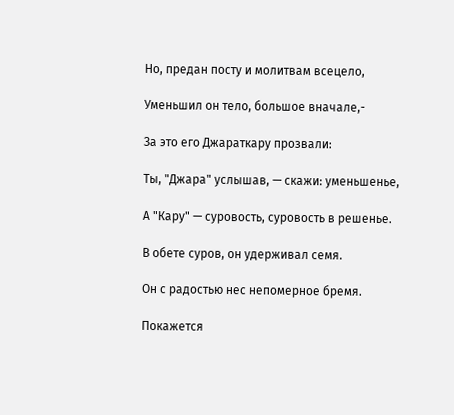Но, предан посту и молитвам всецело,

Уменьшил он тело, большое вначале,-

За это его Джараткару прозвали:

Ты, "Джара" услышав, — скажи: уменьшенье,

А "Кару" — суровость, суровость в решенье.

В обете суров, он удерживал семя.

Он с радостью нес непомерное бремя.

Покажется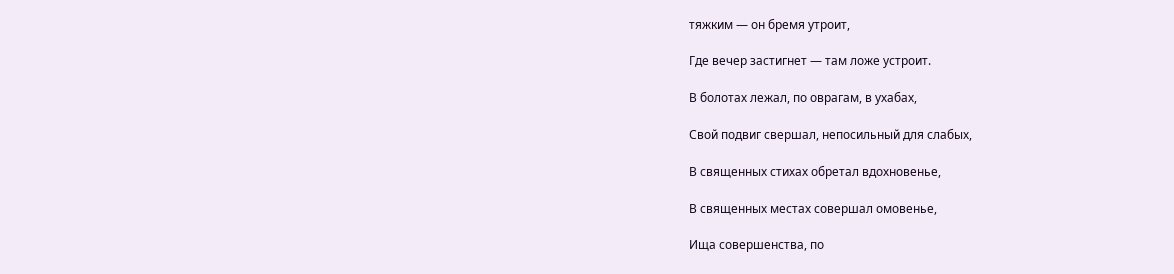тяжким — он бремя утроит,

Где вечер застигнет — там ложе устроит.

В болотах лежал, по оврагам, в ухабах,

Свой подвиг свершал, непосильный для слабых,

В священных стихах обретал вдохновенье,

В священных местах совершал омовенье,

Ища совершенства, по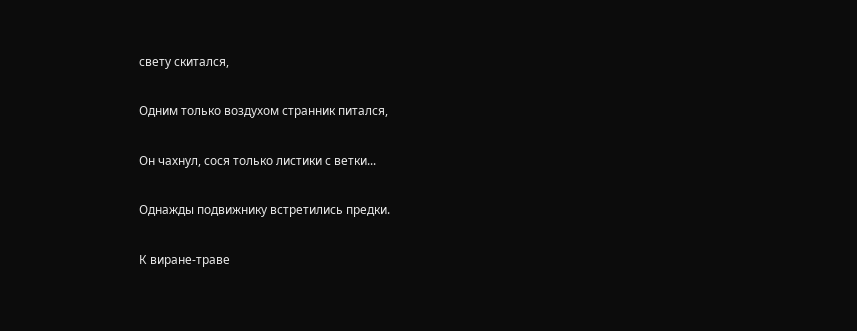свету скитался,

Одним только воздухом странник питался,

Он чахнул, сося только листики с ветки...

Однажды подвижнику встретились предки.

К виране-траве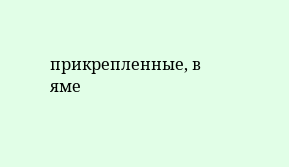прикрепленные, в яме